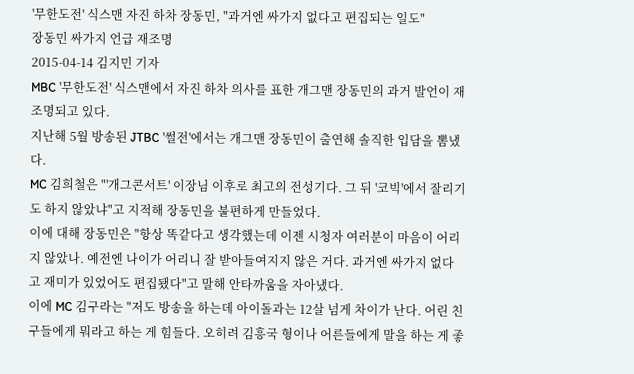'무한도전' 식스맨 자진 하차 장동민, "과거엔 싸가지 없다고 편집되는 일도"
장동민 싸가지 언급 재조명
2015-04-14 김지민 기자
MBC '무한도전' 식스맨에서 자진 하차 의사를 표한 개그맨 장동민의 과거 발언이 재조명되고 있다.
지난해 5월 방송된 JTBC '썰전'에서는 개그맨 장동민이 출연해 솔직한 입담을 뽐냈다.
MC 김희철은 "'개그콘서트' 이장님 이후로 최고의 전성기다. 그 뒤 '코빅'에서 잘리기도 하지 않았냐"고 지적해 장동민을 불편하게 만들었다.
이에 대해 장동민은 "항상 똑같다고 생각했는데 이젠 시청자 여러분이 마음이 어리지 않았나. 예전엔 나이가 어리니 잘 받아들여지지 않은 거다. 과거엔 싸가지 없다고 재미가 있었어도 편집됐다"고 말해 안타까움을 자아냈다.
이에 MC 김구라는 "저도 방송을 하는데 아이돌과는 12살 넘게 차이가 난다. 어린 친구들에게 뭐라고 하는 게 힘들다. 오히려 김흥국 형이나 어른들에게 말을 하는 게 좋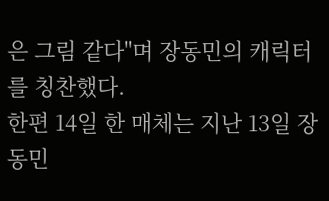은 그림 같다"며 장동민의 캐릭터를 칭찬했다.
한편 14일 한 매체는 지난 13일 장동민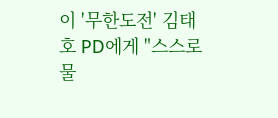이 '무한도전' 김태호 PD에게 "스스로 물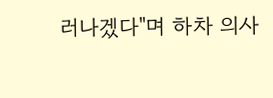러나겠다"며 하차 의사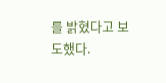를 밝혔다고 보도했다.